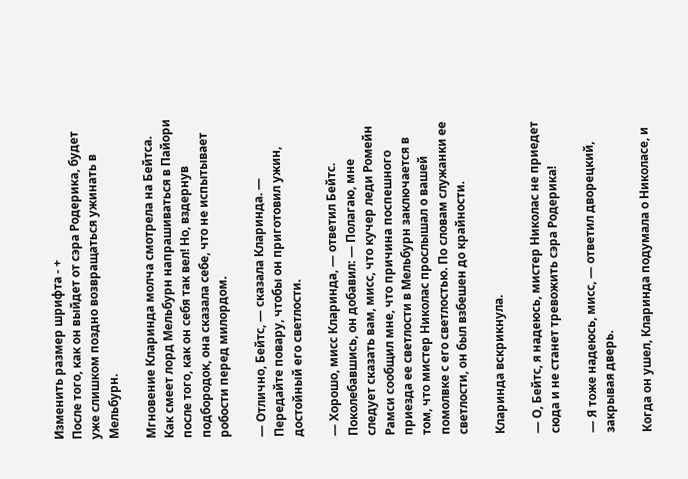Изменить размер шрифта - +
После того, как он выйдет от сэра Родерика, будет уже слишком поздно возвращаться ужинать в Мельбурн.

Мгновение Кларинда молча смотрела на Бейтса. Как смеет лорд Мельбурн напрашиваться в Пайори после того, как он себя так вел! Но, вздернув подбородок, она сказала себе, что не испытывает робости перед милордом.

— Отлично, Бейтс, — сказала Кларинда. — Передайте повару, чтобы он приготовил ужин, достойный его светлости.

— Хорошо, мисс Кларинда, — ответил Бейтс. Поколебавшись, он добавил: — Полагаю, мне следует сказать вам, мисс, что кучер леди Ромейн Рамси сообщил мне, что причина поспешного приезда ее светлости в Мельбурн заключается в том, что мистер Николас прослышал о вашей помолвке с его светлостью. По словам служанки ее светлости, он был взбешен до крайности.

Кларинда вскрикнула.

— О, Бейтс, я надеюсь, мистер Николас не приедет сюда и не станет тревожить сэра Родерика!

— Я тоже надеюсь, мисс, — ответил дворецкий, закрывая дверь.

Когда он ушел, Кларинда подумала о Николасе, и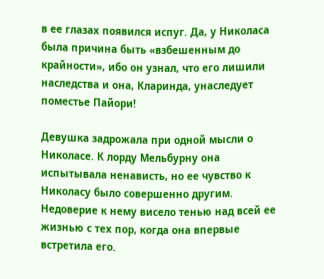в ее глазах появился испуг. Да, у Николаса была причина быть «взбешенным до крайности», ибо он узнал, что его лишили наследства и она, Кларинда, унаследует поместье Пайори!

Девушка задрожала при одной мысли о Николасе. К лорду Мельбурну она испытывала ненависть, но ее чувство к Николасу было совершенно другим. Недоверие к нему висело тенью над всей ее жизнью с тех пор, когда она впервые встретила его.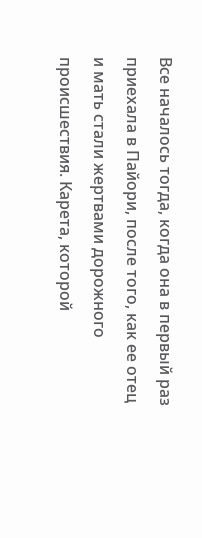Все началось тогда, когда она в первый раз приехала в Пайори, после того, как ее отец и мать стали жертвами дорожного происшествия. Карета, которой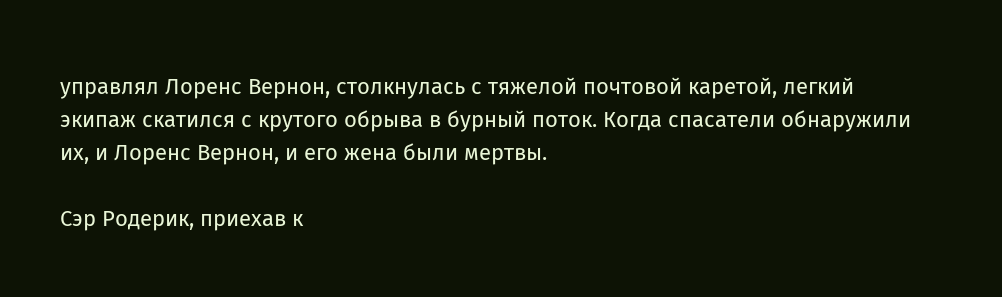управлял Лоренс Вернон, столкнулась с тяжелой почтовой каретой, легкий экипаж скатился с крутого обрыва в бурный поток. Когда спасатели обнаружили их, и Лоренс Вернон, и его жена были мертвы.

Сэр Родерик, приехав к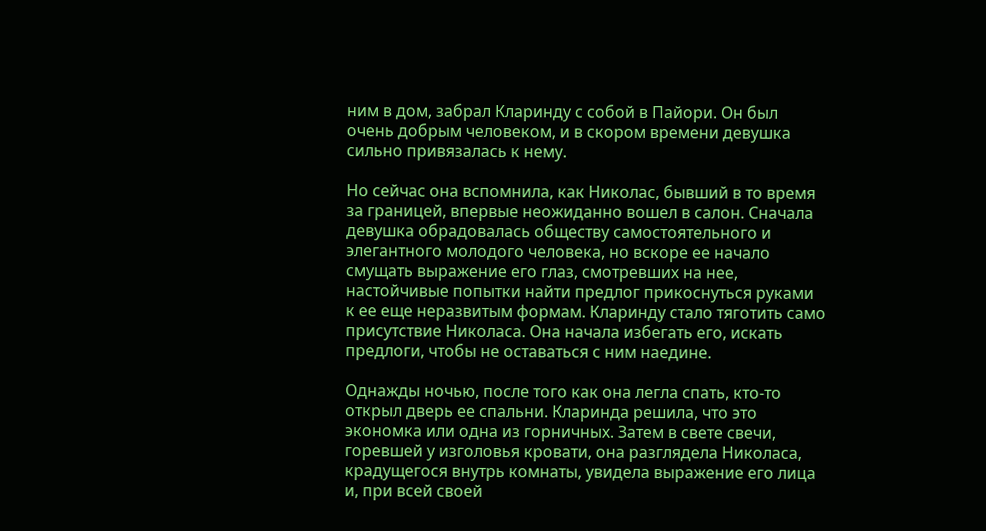ним в дом, забрал Кларинду с собой в Пайори. Он был очень добрым человеком, и в скором времени девушка сильно привязалась к нему.

Но сейчас она вспомнила, как Николас, бывший в то время за границей, впервые неожиданно вошел в салон. Сначала девушка обрадовалась обществу самостоятельного и элегантного молодого человека, но вскоре ее начало смущать выражение его глаз, смотревших на нее, настойчивые попытки найти предлог прикоснуться руками к ее еще неразвитым формам. Кларинду стало тяготить само присутствие Николаса. Она начала избегать его, искать предлоги, чтобы не оставаться с ним наедине.

Однажды ночью, после того как она легла спать, кто-то открыл дверь ее спальни. Кларинда решила, что это экономка или одна из горничных. Затем в свете свечи, горевшей у изголовья кровати, она разглядела Николаса, крадущегося внутрь комнаты, увидела выражение его лица и, при всей своей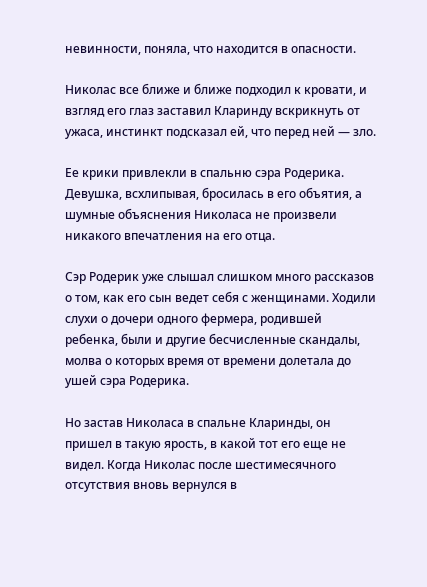невинности, поняла, что находится в опасности.

Николас все ближе и ближе подходил к кровати, и взгляд его глаз заставил Кларинду вскрикнуть от ужаса, инстинкт подсказал ей, что перед ней — зло.

Ее крики привлекли в спальню сэра Родерика. Девушка, всхлипывая, бросилась в его объятия, а шумные объяснения Николаса не произвели никакого впечатления на его отца.

Сэр Родерик уже слышал слишком много рассказов о том, как его сын ведет себя с женщинами. Ходили слухи о дочери одного фермера, родившей ребенка, были и другие бесчисленные скандалы, молва о которых время от времени долетала до ушей сэра Родерика.

Но застав Николаса в спальне Кларинды, он пришел в такую ярость, в какой тот его еще не видел. Когда Николас после шестимесячного отсутствия вновь вернулся в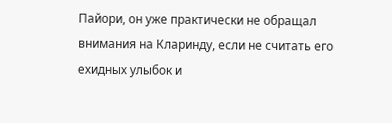Пайори, он уже практически не обращал внимания на Кларинду, если не считать его ехидных улыбок и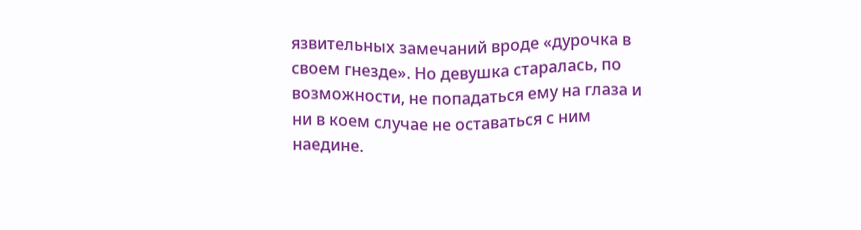язвительных замечаний вроде «дурочка в своем гнезде». Но девушка старалась, по возможности, не попадаться ему на глаза и ни в коем случае не оставаться с ним наедине.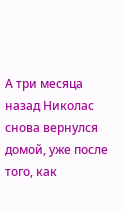А три месяца назад Николас снова вернулся домой, уже после того, как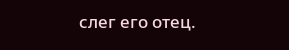слег его отец.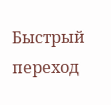Быстрый переход